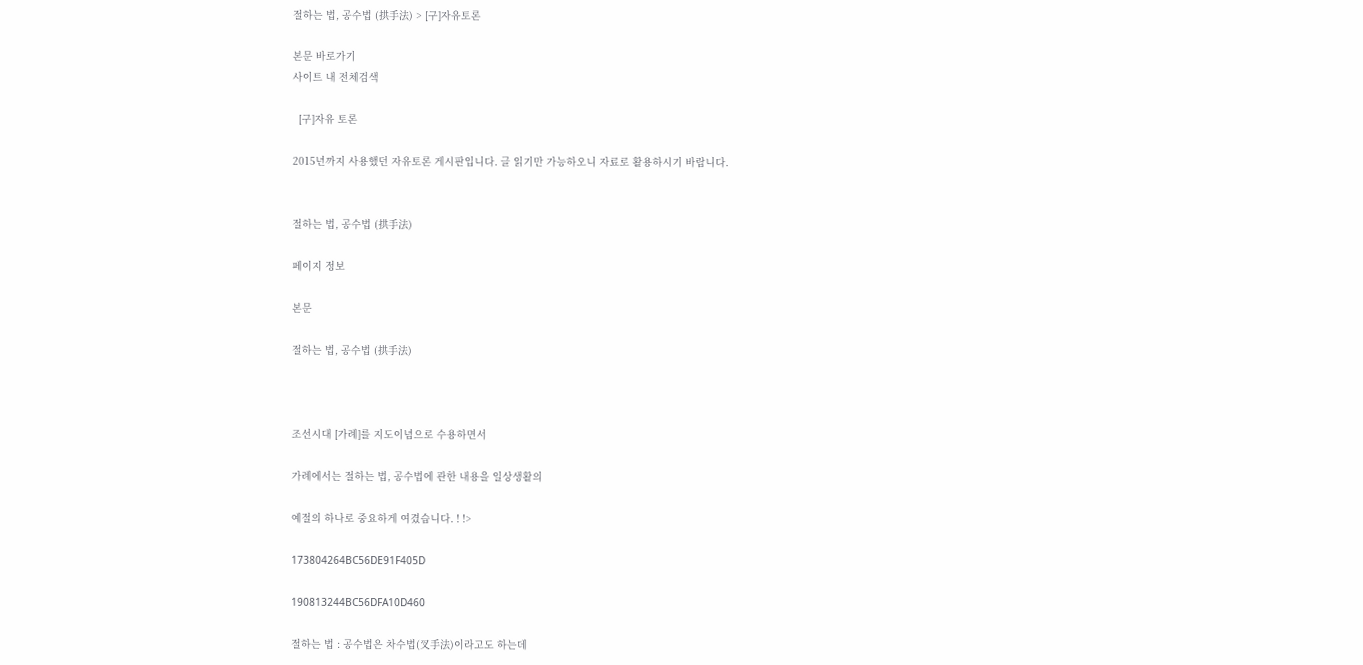절하는 법, 공수법 (拱手法) > [구]자유토론

본문 바로가기
사이트 내 전체검색

  [구]자유 토론

2015년까지 사용했던 자유토론 게시판입니다. 글 읽기만 가능하오니 자료로 활용하시기 바랍니다.


절하는 법, 공수법 (拱手法)

페이지 정보

본문

절하는 법, 공수법 (拱手法)



조선시대 [가례]를 지도이념으로 수용하면서

가례에서는 절하는 법, 공수법에 관한 내용을 일상생활의

예절의 하나로 중요하게 여겼습니다. ! !>

173804264BC56DE91F405D

190813244BC56DFA10D460

절하는 법 : 공수법은 차수법(叉手法)이라고도 하는데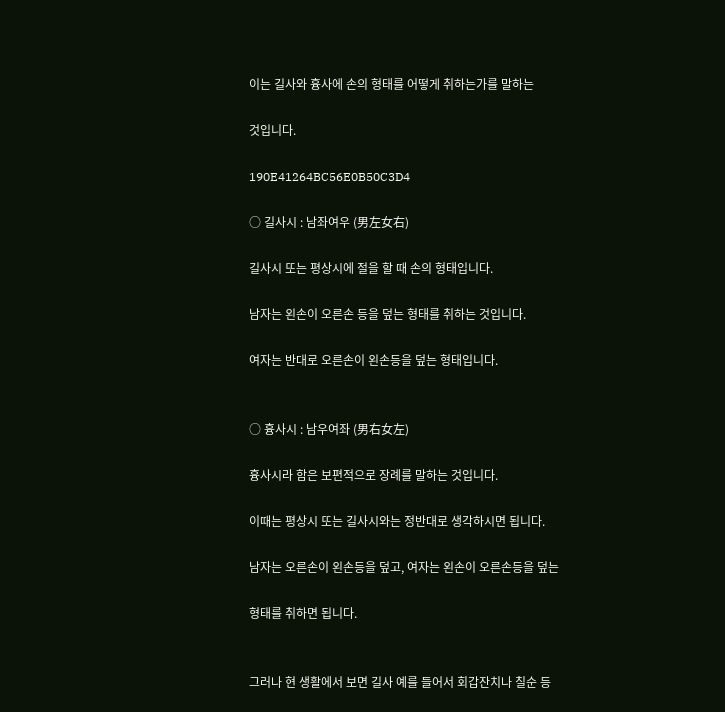이는 길사와 흉사에 손의 형태를 어떻게 취하는가를 말하는

것입니다.

190E41264BC56E0B50C3D4

○ 길사시 : 남좌여우 (男左女右)

길사시 또는 평상시에 절을 할 때 손의 형태입니다.

남자는 왼손이 오른손 등을 덮는 형태를 취하는 것입니다.

여자는 반대로 오른손이 왼손등을 덮는 형태입니다.


○ 흉사시 : 남우여좌 (男右女左)

흉사시라 함은 보편적으로 장례를 말하는 것입니다.

이때는 평상시 또는 길사시와는 정반대로 생각하시면 됩니다.

남자는 오른손이 왼손등을 덮고, 여자는 왼손이 오른손등을 덮는

형태를 취하면 됩니다.


그러나 현 생활에서 보면 길사 예를 들어서 회갑잔치나 칠순 등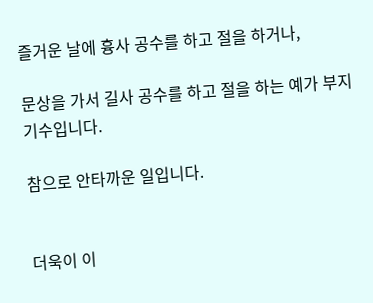즐거운 날에 흉사 공수를 하고 절을 하거나,

문상을 가서 길사 공수를 하고 절을 하는 예가 부지기수입니다.

참으로 안타까운 일입니다.


더욱이 이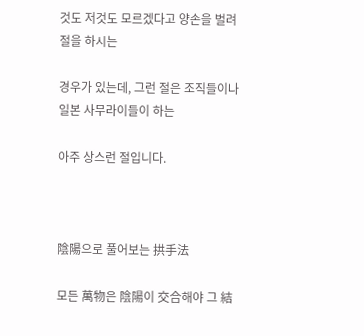것도 저것도 모르겠다고 양손을 벌려 절을 하시는

경우가 있는데, 그런 절은 조직들이나 일본 사무라이들이 하는

아주 상스런 절입니다.



陰陽으로 풀어보는 拱手法

모든 萬物은 陰陽이 交合해야 그 結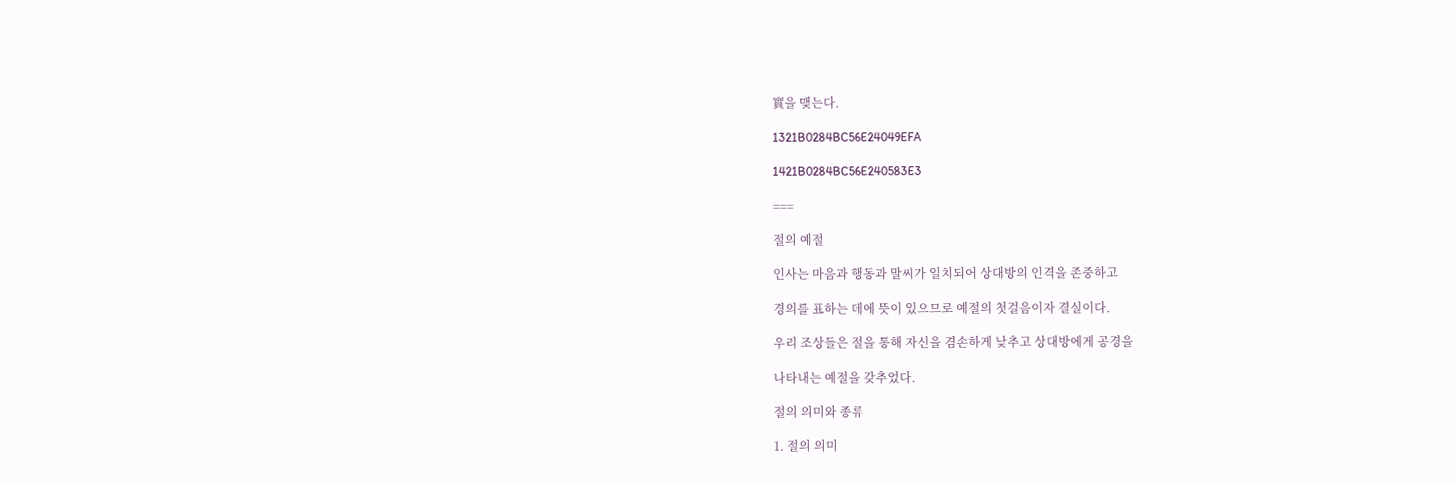實을 맺는다.

1321B0284BC56E24049EFA

1421B0284BC56E240583E3

===

절의 예절

인사는 마음과 행동과 말씨가 일치되어 상대방의 인격을 존중하고

경의를 표하는 데에 뜻이 있으므로 예절의 첫걸음이자 결실이다.

우리 조상들은 절을 통해 자신을 겸손하게 낮추고 상대방에게 공경을

나타내는 예절을 갖추었다.

절의 의미와 종류

1. 절의 의미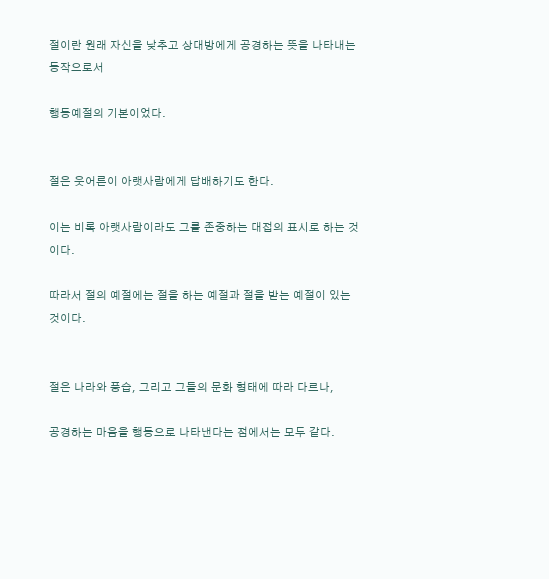절이란 원래 자신을 낮추고 상대방에게 공경하는 뜻을 나타내는 동작으로서

행동예절의 기본이었다.


절은 웃어른이 아랫사람에게 답배하기도 한다.

이는 비록 아랫사람이라도 그를 존중하는 대접의 표시로 하는 것이다.

따라서 절의 예절에는 절을 하는 예절과 절을 받는 예절이 있는 것이다.


절은 나라와 풍습, 그리고 그들의 문화 형태에 따라 다르나,

공경하는 마음을 행동으로 나타낸다는 점에서는 모두 같다.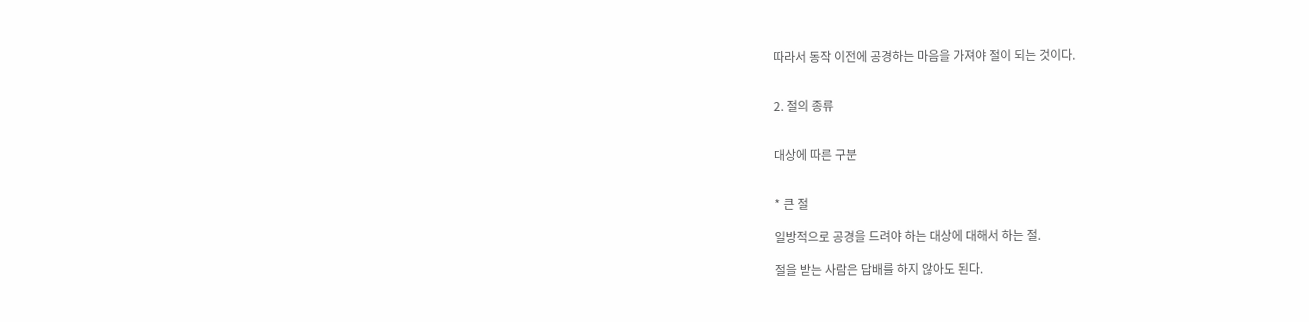따라서 동작 이전에 공경하는 마음을 가져야 절이 되는 것이다.


2. 절의 종류


대상에 따른 구분


* 큰 절

일방적으로 공경을 드려야 하는 대상에 대해서 하는 절.

절을 받는 사람은 답배를 하지 않아도 된다.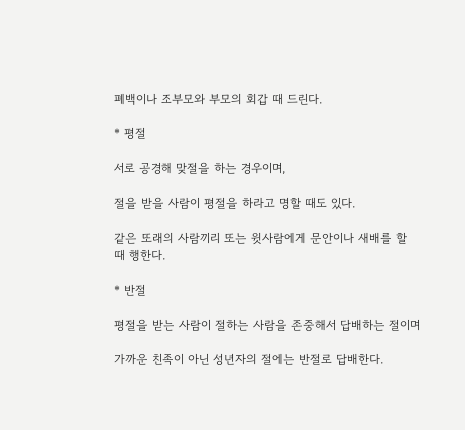폐백이나 조부모와 부모의 회갑 때 드린다.

* 평절

서로 공경해 맞절을 하는 경우이며,

절을 받을 사람이 평절을 하라고 명할 때도 있다.

같은 또래의 사람끼리 또는 윗사람에게 문안이나 새배를 할 때 행한다.

* 반절

평절을 받는 사람이 절하는 사람을 존중해서 답배하는 절이며

가까운 친족이 아닌 성년자의 절에는 반절로 답배한다.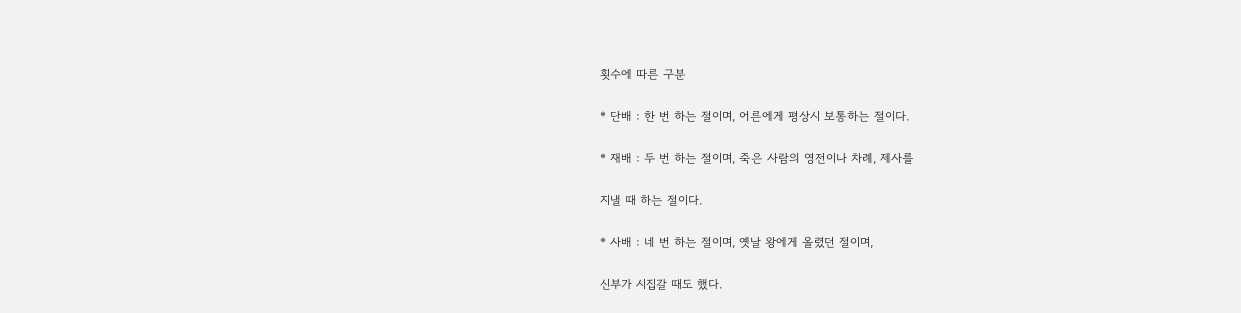횟수에 따른 구분

* 단배 : 한 번 하는 절이며, 어른에게 평상시 보통하는 절이다.

* 재배 : 두 번 하는 절이며, 죽은 사람의 영전이나 차례, 제사를

지낼 때 하는 절이다.

* 사배 : 네 번 하는 절이며, 옛날 왕에게 올렸던 절이며,

신부가 시집갈 때도 했다.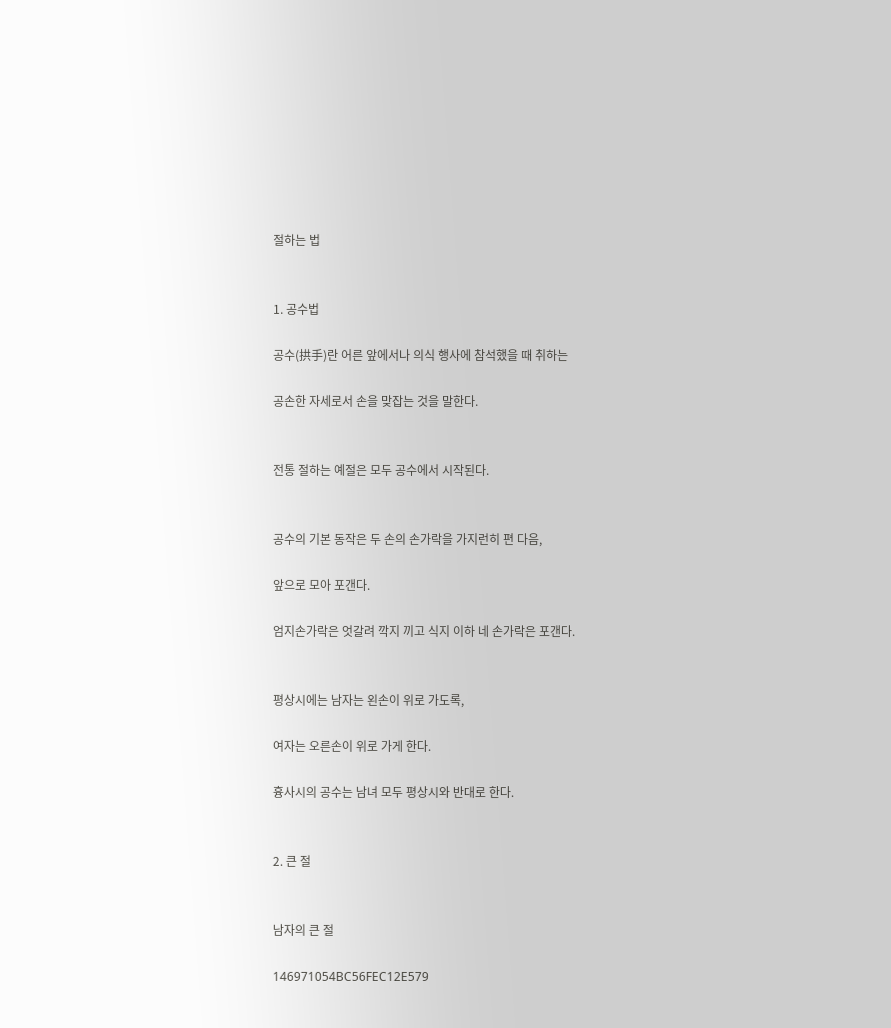절하는 법


1. 공수법

공수(拱手)란 어른 앞에서나 의식 행사에 참석했을 때 취하는

공손한 자세로서 손을 맞잡는 것을 말한다.


전통 절하는 예절은 모두 공수에서 시작된다.


공수의 기본 동작은 두 손의 손가락을 가지런히 편 다음,

앞으로 모아 포갠다.

엄지손가락은 엇갈려 깍지 끼고 식지 이하 네 손가락은 포갠다.


평상시에는 남자는 왼손이 위로 가도록,

여자는 오른손이 위로 가게 한다.

흉사시의 공수는 남녀 모두 평상시와 반대로 한다.


2. 큰 절


남자의 큰 절

146971054BC56FEC12E579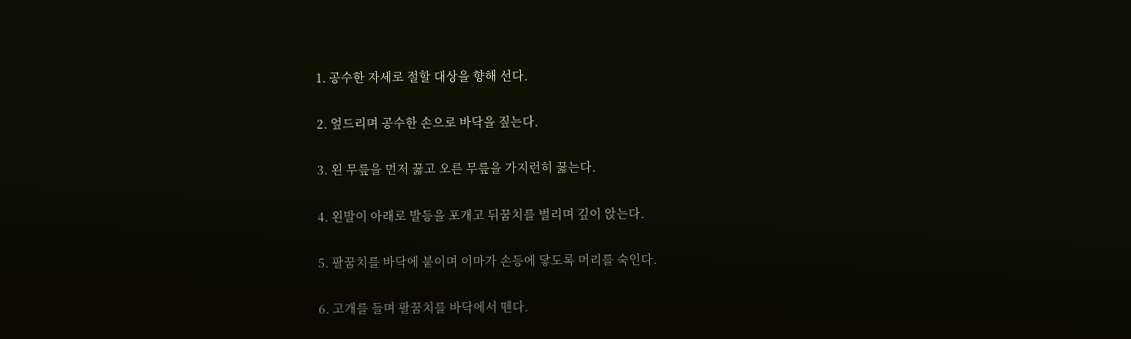1. 공수한 자세로 절할 대상을 향해 선다.

2. 엎드리며 공수한 손으로 바닥을 짚는다.

3. 왼 무릎을 먼저 꿇고 오른 무릎을 가지런히 꿇는다.

4. 왼발이 아래로 발등을 포개고 뒤꿈치를 벌리며 깊이 앉는다.

5. 팔꿈치를 바닥에 붙이며 이마가 손등에 닿도록 머리를 숙인다.

6. 고개를 들며 팔꿈치를 바닥에서 뗀다.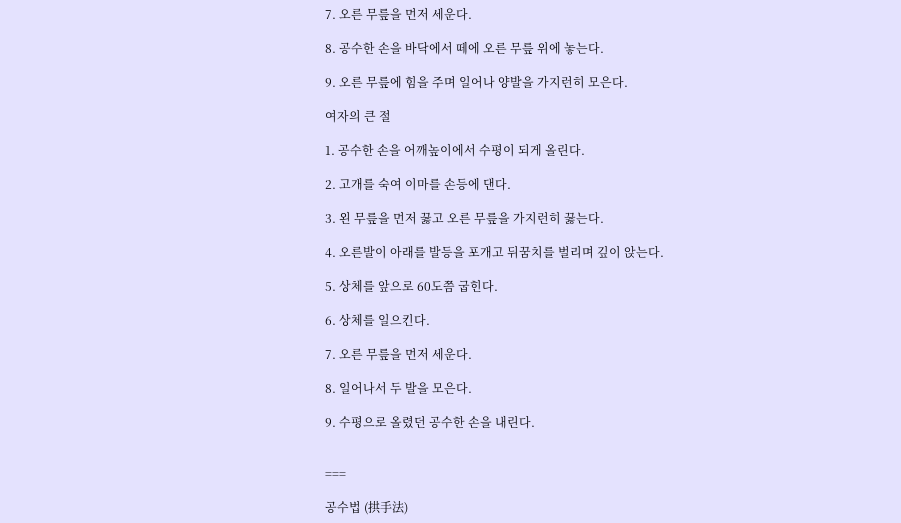7. 오른 무릎을 먼저 세운다.

8. 공수한 손을 바닥에서 떼에 오른 무릎 위에 놓는다.

9. 오른 무릎에 힘을 주며 일어나 양발을 가지런히 모은다.

여자의 큰 절

1. 공수한 손을 어깨높이에서 수평이 되게 올린다.

2. 고개를 숙여 이마를 손등에 댄다.

3. 왼 무릎을 먼저 꿇고 오른 무릎을 가지런히 꿇는다.

4. 오른발이 아래를 발등을 포개고 뒤꿈치를 벌리며 깊이 앉는다.

5. 상체를 앞으로 60도쯤 굽힌다.

6. 상체를 일으킨다.

7. 오른 무릎을 먼저 세운다.

8. 일어나서 두 발을 모은다.

9. 수평으로 올렸던 공수한 손을 내린다.


===

공수법 (拱手法)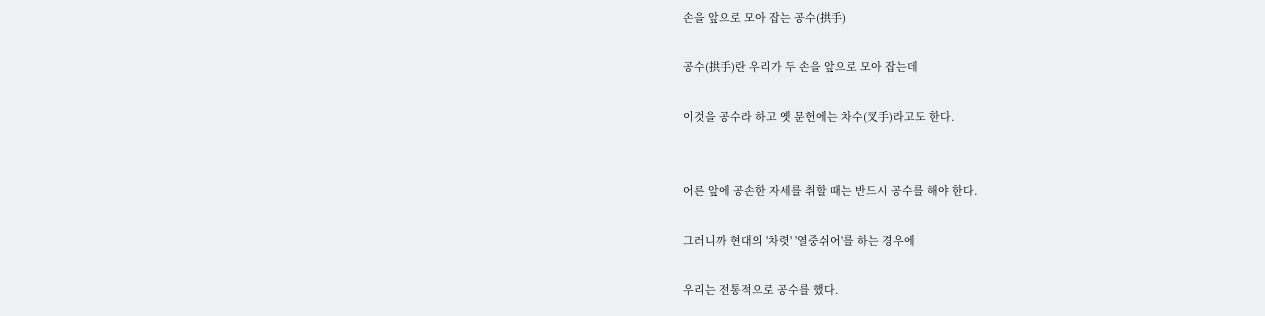손을 앞으로 모아 잡는 공수(拱手)

공수(拱手)란 우리가 두 손을 앞으로 모아 잡는데

이것을 공수라 하고 옛 문헌에는 차수(叉手)라고도 한다.


어른 앞에 공손한 자세를 취할 때는 반드시 공수를 해야 한다.

그러니까 현대의 '차렷' '열중쉬어'를 하는 경우에

우리는 전통적으로 공수를 했다.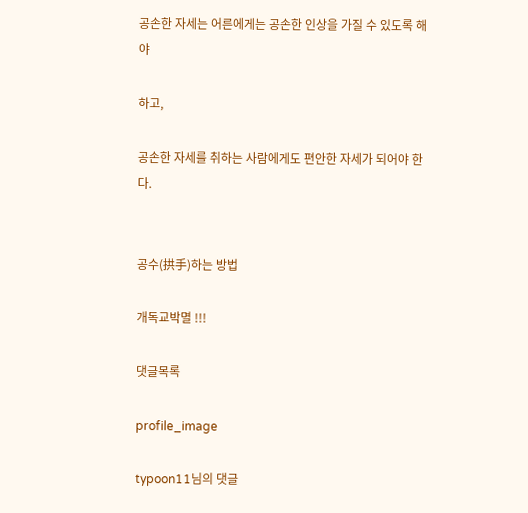공손한 자세는 어른에게는 공손한 인상을 가질 수 있도록 해야

하고,

공손한 자세를 취하는 사람에게도 편안한 자세가 되어야 한다.


공수(拱手)하는 방법

개독교박멸 !!!

댓글목록

profile_image

typoon11님의 댓글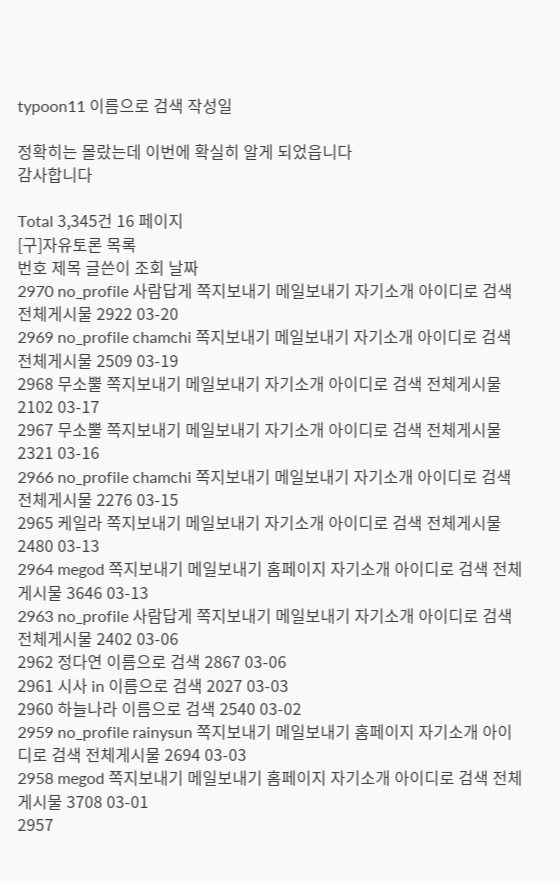typoon11 이름으로 검색 작성일

정확히는 몰랐는데 이번에 확실히 알게 되었읍니다
감사합니다

Total 3,345건 16 페이지
[구]자유토론 목록
번호 제목 글쓴이 조회 날짜
2970 no_profile 사람답게 쪽지보내기 메일보내기 자기소개 아이디로 검색 전체게시물 2922 03-20
2969 no_profile chamchi 쪽지보내기 메일보내기 자기소개 아이디로 검색 전체게시물 2509 03-19
2968 무소뿔 쪽지보내기 메일보내기 자기소개 아이디로 검색 전체게시물 2102 03-17
2967 무소뿔 쪽지보내기 메일보내기 자기소개 아이디로 검색 전체게시물 2321 03-16
2966 no_profile chamchi 쪽지보내기 메일보내기 자기소개 아이디로 검색 전체게시물 2276 03-15
2965 케일라 쪽지보내기 메일보내기 자기소개 아이디로 검색 전체게시물 2480 03-13
2964 megod 쪽지보내기 메일보내기 홈페이지 자기소개 아이디로 검색 전체게시물 3646 03-13
2963 no_profile 사람답게 쪽지보내기 메일보내기 자기소개 아이디로 검색 전체게시물 2402 03-06
2962 정다연 이름으로 검색 2867 03-06
2961 시사 in 이름으로 검색 2027 03-03
2960 하늘나라 이름으로 검색 2540 03-02
2959 no_profile rainysun 쪽지보내기 메일보내기 홈페이지 자기소개 아이디로 검색 전체게시물 2694 03-03
2958 megod 쪽지보내기 메일보내기 홈페이지 자기소개 아이디로 검색 전체게시물 3708 03-01
2957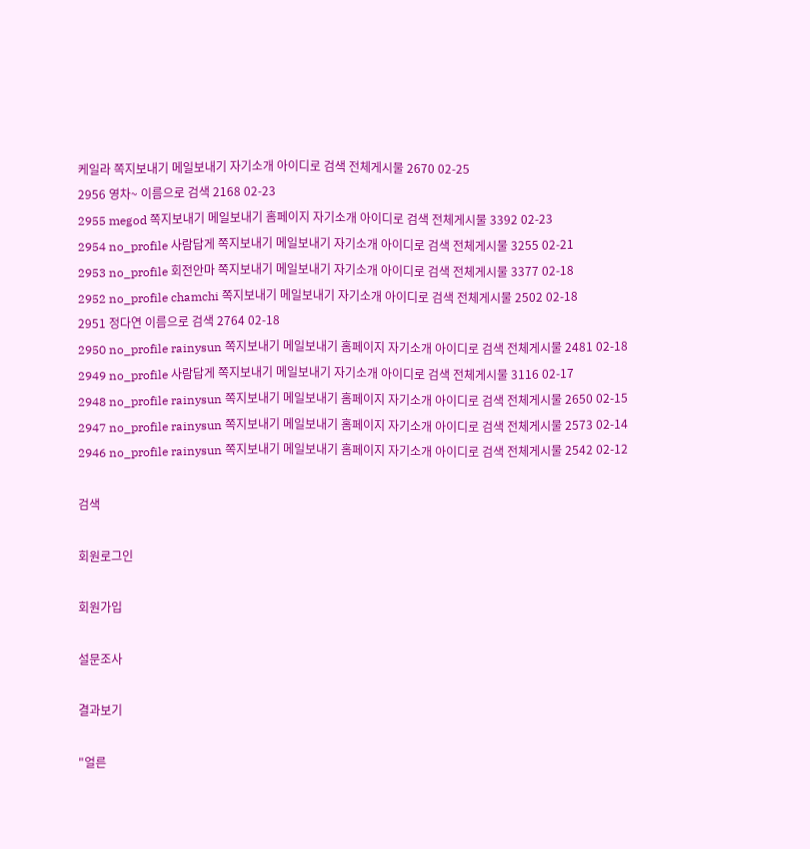케일라 쪽지보내기 메일보내기 자기소개 아이디로 검색 전체게시물 2670 02-25
2956 영차~ 이름으로 검색 2168 02-23
2955 megod 쪽지보내기 메일보내기 홈페이지 자기소개 아이디로 검색 전체게시물 3392 02-23
2954 no_profile 사람답게 쪽지보내기 메일보내기 자기소개 아이디로 검색 전체게시물 3255 02-21
2953 no_profile 회전안마 쪽지보내기 메일보내기 자기소개 아이디로 검색 전체게시물 3377 02-18
2952 no_profile chamchi 쪽지보내기 메일보내기 자기소개 아이디로 검색 전체게시물 2502 02-18
2951 정다연 이름으로 검색 2764 02-18
2950 no_profile rainysun 쪽지보내기 메일보내기 홈페이지 자기소개 아이디로 검색 전체게시물 2481 02-18
2949 no_profile 사람답게 쪽지보내기 메일보내기 자기소개 아이디로 검색 전체게시물 3116 02-17
2948 no_profile rainysun 쪽지보내기 메일보내기 홈페이지 자기소개 아이디로 검색 전체게시물 2650 02-15
2947 no_profile rainysun 쪽지보내기 메일보내기 홈페이지 자기소개 아이디로 검색 전체게시물 2573 02-14
2946 no_profile rainysun 쪽지보내기 메일보내기 홈페이지 자기소개 아이디로 검색 전체게시물 2542 02-12

검색

회원로그인

회원가입

설문조사

결과보기

"얼른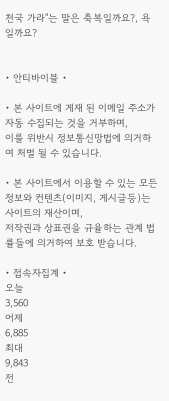천국 가라"는 말은 축복일까요?, 욕일까요?


• 안티바이블 •

• 본 사이트에 게재 된 이메일 주소가 자동 수집되는 것을 거부하며,
이를 위반시 정보통신망법에 의거하여 처벌 될 수 있습니다.

• 본 사이트에서 이용할 수 있는 모든 정보와 컨텐츠(이미지, 게시글등)는 사이트의 재산이며,
저작권과 상표권을 규율하는 관계 법률들에 의거하여 보호 받습니다.

• 접속자집계 •
오늘
3,560
어제
6,885
최대
9,843
전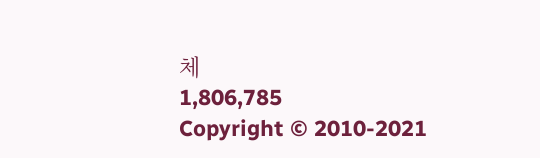체
1,806,785
Copyright © 2010-2021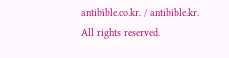antibible.co.kr. / antibible.kr. All rights reserved.